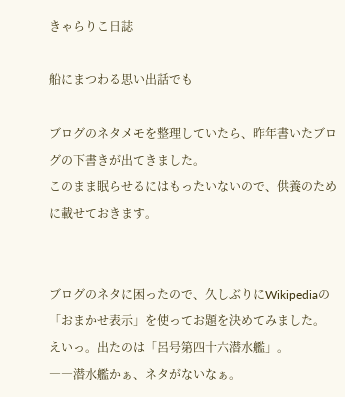きゃらりこ日誌

船にまつわる思い出話でも

ブログのネタメモを整理していたら、昨年書いたブログの下書きが出てきました。
このまま眠らせるにはもったいないので、供養のために載せておきます。


ブログのネタに困ったので、久しぶりにWikipediaの「おまかせ表示」を使ってお題を決めてみました。
えいっ。出たのは「呂号第四十六潜水艦」。
――潜水艦かぁ、ネタがないなぁ。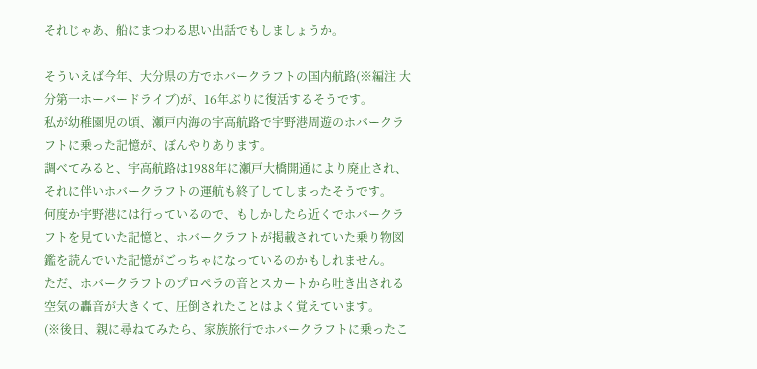それじゃあ、船にまつわる思い出話でもしましょうか。

そういえば今年、大分県の方でホバークラフトの国内航路(※編注 大分第一ホーバードライブ)が、16年ぶりに復活するそうです。
私が幼稚園児の頃、瀬戸内海の宇高航路で宇野港周遊のホバークラフトに乗った記憶が、ぼんやりあります。
調べてみると、宇高航路は1988年に瀬戸大橋開通により廃止され、それに伴いホバークラフトの運航も終了してしまったそうです。
何度か宇野港には行っているので、もしかしたら近くでホバークラフトを見ていた記憶と、ホバークラフトが掲載されていた乗り物図鑑を読んでいた記憶がごっちゃになっているのかもしれません。
ただ、ホバークラフトのプロペラの音とスカートから吐き出される空気の轟音が大きくて、圧倒されたことはよく覚えています。
(※後日、親に尋ねてみたら、家族旅行でホバークラフトに乗ったこ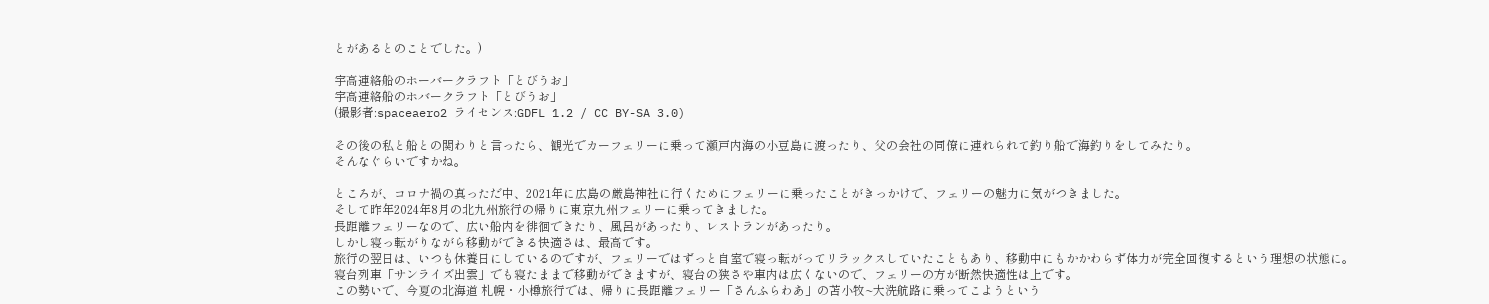とがあるとのことでした。)

宇高連絡船のホーバークラフト「とびうお」
宇高連絡船のホバークラフト「とびうお」
(撮影者:spaceaero2 ライセンス:GDFL 1.2 / CC BY-SA 3.0)

その後の私と船との関わりと言ったら、観光でカーフェリーに乗って瀬戸内海の小豆島に渡ったり、父の会社の同僚に連れられて釣り船で海釣りをしてみたり。
そんなぐらいですかね。

ところが、コロナ禍の真っただ中、2021年に広島の厳島神社に行くためにフェリーに乗ったことがきっかけで、フェリーの魅力に気がつきました。
そして昨年2024年8月の北九州旅行の帰りに東京九州フェリーに乗ってきました。
長距離フェリーなので、広い船内を徘徊できたり、風呂があったり、レストランがあったり。
しかし寝っ転がりながら移動ができる快適さは、最高です。
旅行の翌日は、いつも休養日にしているのですが、フェリーではずっと自室で寝っ転がってリラックスしていたこともあり、移動中にもかかわらず体力が完全回復するという理想の状態に。
寝台列車「サンライズ出雲」でも寝たままで移動ができますが、寝台の狭さや車内は広くないので、フェリーの方が断然快適性は上です。
この勢いで、今夏の北海道 札幌・小樽旅行では、帰りに長距離フェリー「さんふらわあ」の苫小牧~大洗航路に乗ってこようという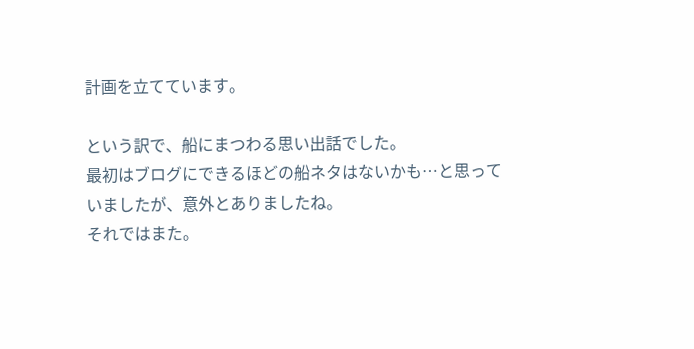計画を立てています。

という訳で、船にまつわる思い出話でした。
最初はブログにできるほどの船ネタはないかも…と思っていましたが、意外とありましたね。
それではまた。